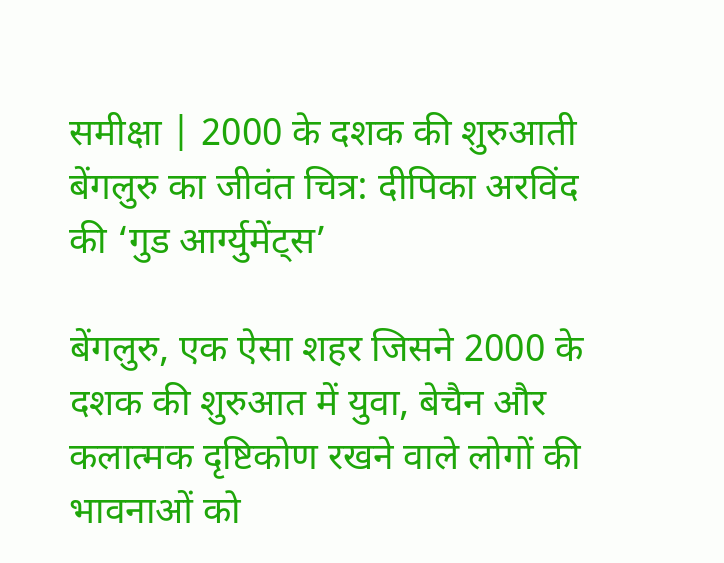समीक्षा | 2000 के दशक की शुरुआती बेंगलुरु का जीवंत चित्र: दीपिका अरविंद की ‘गुड आर्ग्युमेंट्स’

बेंगलुरु, एक ऐसा शहर जिसने 2000 के दशक की शुरुआत में युवा, बेचैन और कलात्मक दृष्टिकोण रखने वाले लोगों की भावनाओं को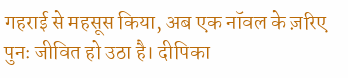गहराई से महसूस किया, अब एक नॉवल के ज़रिए पुनः जीवित हो उठा है। दीपिका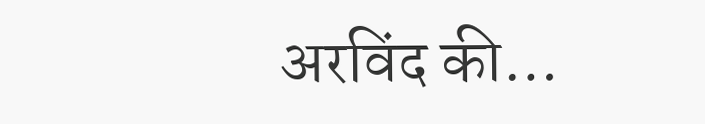अरविंद की…